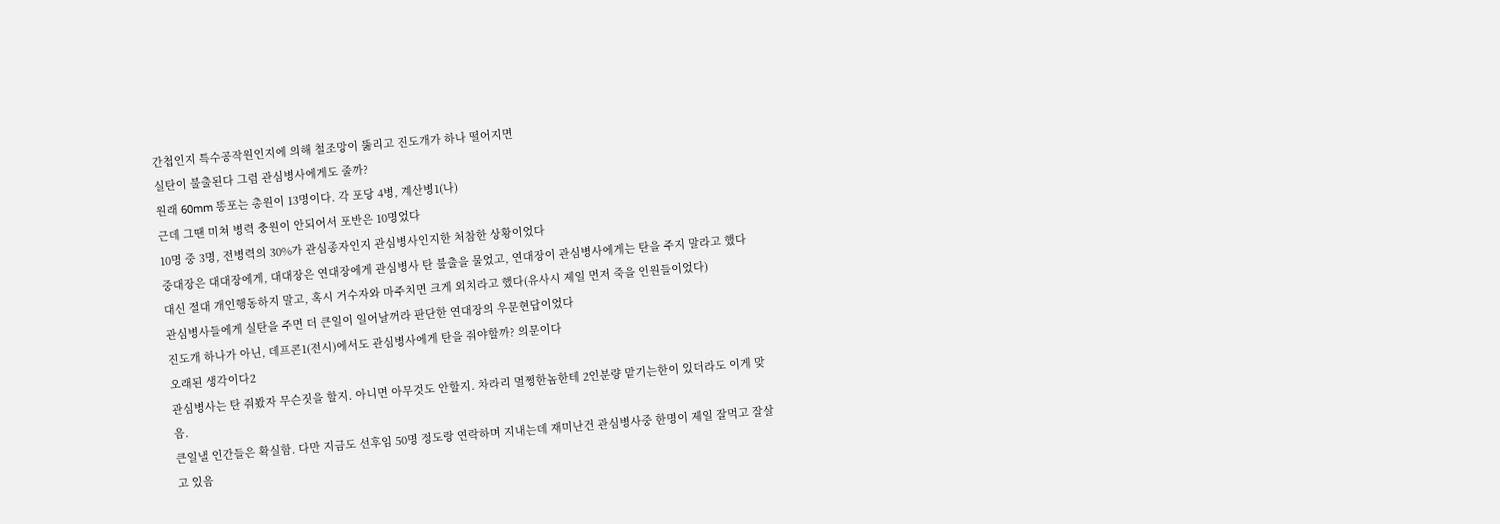간첩인지 특수공작원인지에 의해 철조망이 뚫리고 진도개가 하나 떨어지면
실탄이 불출된다 그럼 관심병사에게도 줄까?
원래 60mm 똥포는 총원이 13명이다. 각 포당 4병, 계산병1(나)
근데 그땐 미쳐 병력 충원이 안되어서 포반은 10명었다
10명 중 3명, 전병력의 30%가 관심종자인지 관심병사인지한 처참한 상황이었다
중대장은 대대장에게, 대대장은 연대장에게 관심병사 탄 불출을 물었고, 연대장이 관심병사에게는 탄을 주지 말라고 했다
대신 절대 개인행동하지 말고, 혹시 거수자와 마주치면 크게 외치라고 했다(유사시 제일 먼저 죽을 인원들이었다)
관심병사들에게 실탄을 주면 더 큰일이 일어날꺼라 판단한 연대장의 우문현답이었다
진도개 하나가 아닌, 데프콘1(전시)에서도 관심병사에게 탄을 줘야할까? 의문이다
오래된 생각이다2
관심병사는 탄 줘봤자 무슨짓을 할지. 아니면 아무것도 안할지. 차라리 멀쩡한놈한테 2인분량 맡기는한이 있더라도 이게 맞음.
큰일낼 인간들은 확실함. 다만 지금도 선후임 50명 정도랑 연락하며 지내는데 재미난건 관심병사중 한명이 제일 잘먹고 잘살고 있음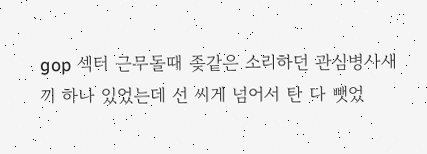gop 섹터 근무돌때 좆같은 소리하던 관심병사새끼 하나 있었는데 선 씨게 넘어서 탄 다 뺏었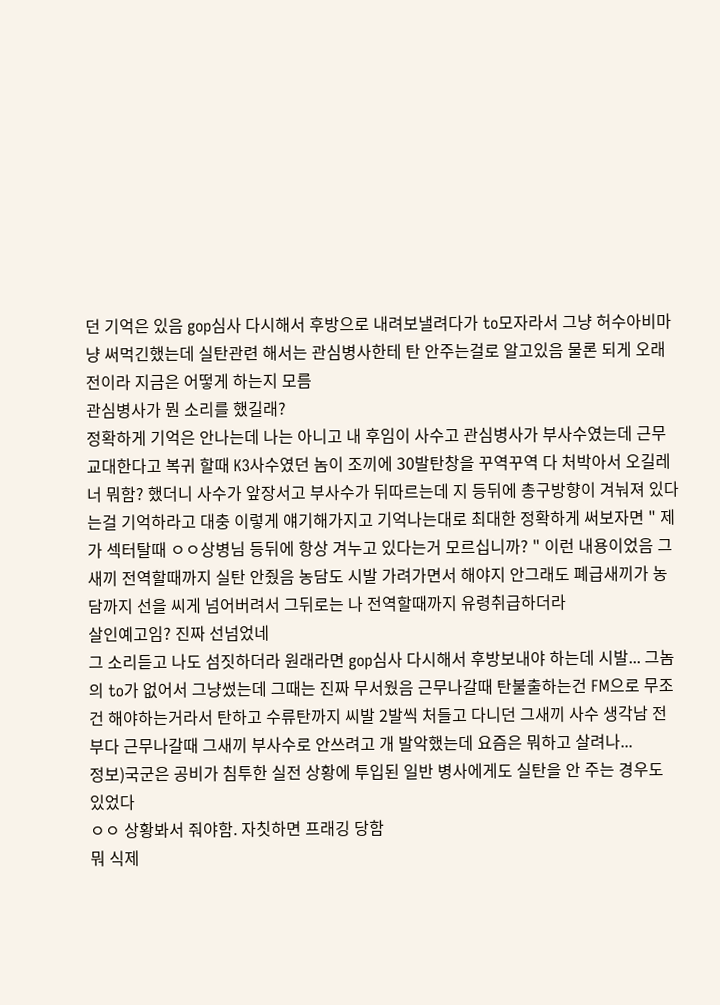던 기억은 있음 gop심사 다시해서 후방으로 내려보낼려다가 to모자라서 그냥 허수아비마냥 써먹긴했는데 실탄관련 해서는 관심병사한테 탄 안주는걸로 알고있음 물론 되게 오래전이라 지금은 어떻게 하는지 모름
관심병사가 뭔 소리를 했길래?
정확하게 기억은 안나는데 나는 아니고 내 후임이 사수고 관심병사가 부사수였는데 근무교대한다고 복귀 할때 K3사수였던 놈이 조끼에 30발탄창을 꾸역꾸역 다 처박아서 오길레 너 뭐함? 했더니 사수가 앞장서고 부사수가 뒤따르는데 지 등뒤에 총구방향이 겨눠져 있다는걸 기억하라고 대충 이렇게 얘기해가지고 기억나는대로 최대한 정확하게 써보자면 " 제가 섹터탈때 ㅇㅇ상병님 등뒤에 항상 겨누고 있다는거 모르십니까? " 이런 내용이었음 그새끼 전역할때까지 실탄 안줬음 농담도 시발 가려가면서 해야지 안그래도 폐급새끼가 농담까지 선을 씨게 넘어버려서 그뒤로는 나 전역할때까지 유령취급하더라
살인예고임? 진짜 선넘었네
그 소리듣고 나도 섬짓하더라 원래라면 gop심사 다시해서 후방보내야 하는데 시발... 그놈의 to가 없어서 그냥썼는데 그때는 진짜 무서웠음 근무나갈때 탄불출하는건 FM으로 무조건 해야하는거라서 탄하고 수류탄까지 씨발 2발씩 처들고 다니던 그새끼 사수 생각남 전부다 근무나갈때 그새끼 부사수로 안쓰려고 개 발악했는데 요즘은 뭐하고 살려나...
정보)국군은 공비가 침투한 실전 상황에 투입된 일반 병사에게도 실탄을 안 주는 경우도 있었다
ㅇㅇ 상황봐서 줘야함. 자칫하면 프래깅 당함
뭐 식제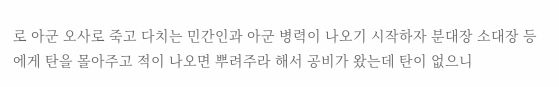로 아군 오사로 죽고 다치는 민간인과 아군 병력이 나오기 시작하자 분대장 소대장 등에게 탄을 몰아주고 적이 나오면 뿌려주라 해서 공비가 왔는데 탄이 없으니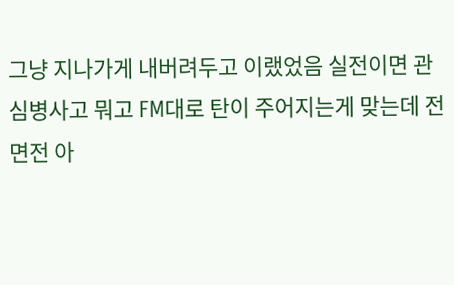그냥 지나가게 내버려두고 이랬었음 실전이면 관심병사고 뭐고 FM대로 탄이 주어지는게 맞는데 전면전 아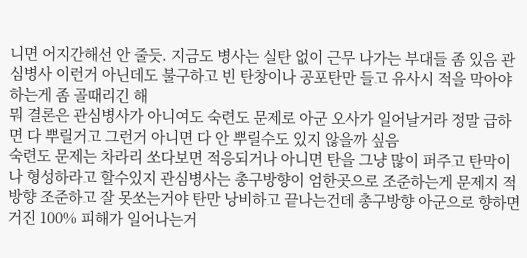니면 어지간해선 안 줄듯. 지금도 병사는 실탄 없이 근무 나가는 부대들 좀 있음 관심병사 이런거 아닌데도 불구하고 빈 탄창이나 공포탄만 들고 유사시 적을 막아야 하는게 좀 골때리긴 해
뭐 결론은 관심병사가 아니여도 숙련도 문제로 아군 오사가 일어날거라 정말 급하면 다 뿌릴거고 그런거 아니면 다 안 뿌릴수도 있지 않을까 싶음
숙련도 문제는 차라리 쏘다보면 적응되거나 아니면 탄을 그냥 많이 퍼주고 탄막이나 형성하라고 할수있지 관심병사는 총구방향이 엄한곳으로 조준하는게 문제지 적방향 조준하고 잘 못쏘는거야 탄만 낭비하고 끝나는건데 총구방향 아군으로 향하면 거진 100% 피해가 일어나는거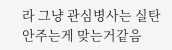라 그냥 관심병사는 실탄 안주는게 맞는거같음